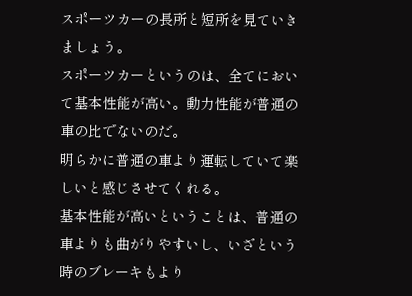スポーツカーの長所と短所を見ていきましょう。
スポーツカーというのは、全てにおいて基本性能が高い。動力性能が普通の車の比でないのだ。
明らかに普通の車より運転していて楽しいと感じさせてくれる。
基本性能が高いということは、普通の車よりも曲がりやすいし、いざという時のブレーキもより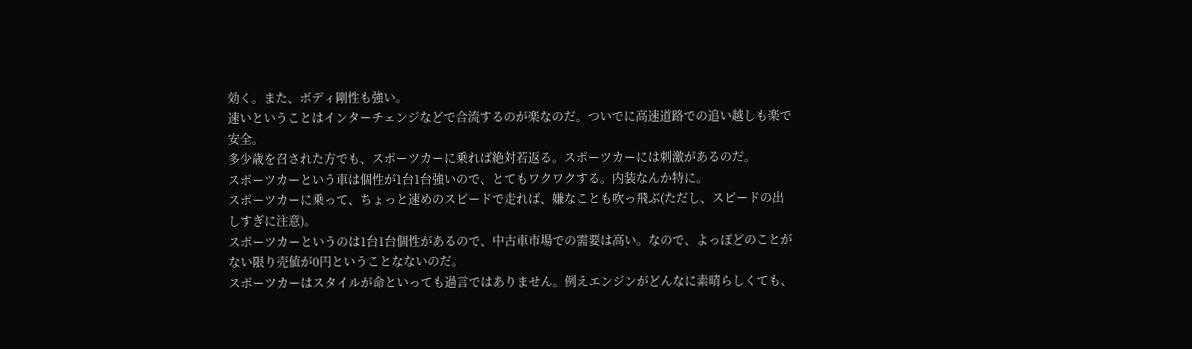効く。また、ボディ剛性も強い。
速いということはインターチェンジなどで合流するのが楽なのだ。ついでに高速道路での追い越しも楽で安全。
多少歳を召された方でも、スポーツカーに乗れば絶対若返る。スポーツカーには刺激があるのだ。
スポーツカーという車は個性が1台1台強いので、とてもワクワクする。内装なんか特に。
スポーツカーに乗って、ちょっと速めのスピードで走れば、嫌なことも吹っ飛ぶ(ただし、スピードの出しすぎに注意)。
スポーツカーというのは1台1台個性があるので、中古車市場での需要は高い。なので、よっぽどのことがない限り売値が0円ということなないのだ。
スポーツカーはスタイルが命といっても過言ではありません。例えエンジンがどんなに素晴らしくても、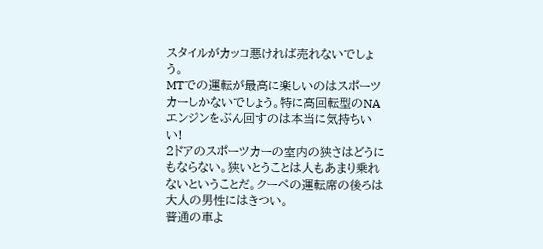スタイルがカッコ悪ければ売れないでしょう。
MTでの運転が最高に楽しいのはスポーツカーしかないでしょう。特に高回転型のNAエンジンをぶん回すのは本当に気持ちいい!
2ドアのスポーツカーの室内の狭さはどうにもならない。狭いとうことは人もあまり乗れないということだ。クーペの運転席の後ろは大人の男性にはきつい。
普通の車よ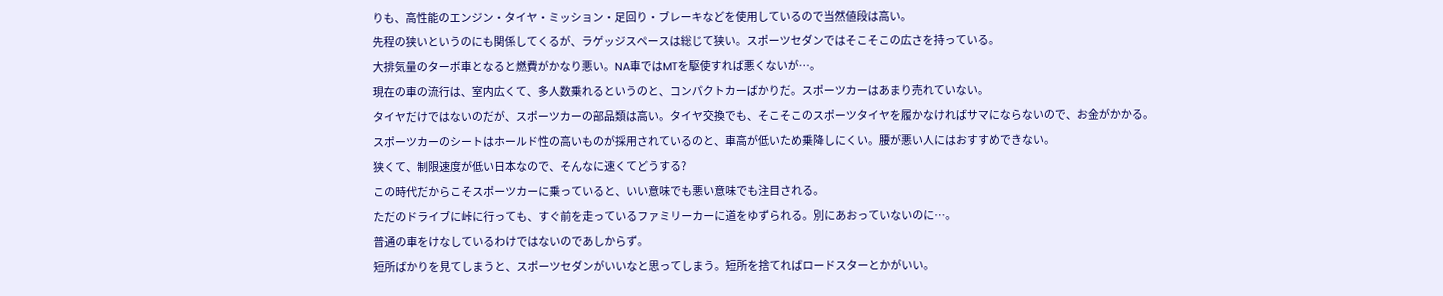りも、高性能のエンジン・タイヤ・ミッション・足回り・ブレーキなどを使用しているので当然値段は高い。
先程の狭いというのにも関係してくるが、ラゲッジスペースは総じて狭い。スポーツセダンではそこそこの広さを持っている。
大排気量のターボ車となると燃費がかなり悪い。NA車ではMTを駆使すれば悪くないが…。
現在の車の流行は、室内広くて、多人数乗れるというのと、コンパクトカーばかりだ。スポーツカーはあまり売れていない。
タイヤだけではないのだが、スポーツカーの部品類は高い。タイヤ交換でも、そこそこのスポーツタイヤを履かなければサマにならないので、お金がかかる。
スポーツカーのシートはホールド性の高いものが採用されているのと、車高が低いため乗降しにくい。腰が悪い人にはおすすめできない。
狭くて、制限速度が低い日本なので、そんなに速くてどうする?
この時代だからこそスポーツカーに乗っていると、いい意味でも悪い意味でも注目される。
ただのドライブに峠に行っても、すぐ前を走っているファミリーカーに道をゆずられる。別にあおっていないのに…。
普通の車をけなしているわけではないのであしからず。
短所ばかりを見てしまうと、スポーツセダンがいいなと思ってしまう。短所を捨てればロードスターとかがいい。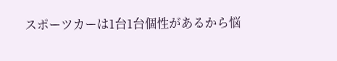スポーツカーは1台1台個性があるから悩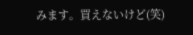みます。買えないけど(笑)